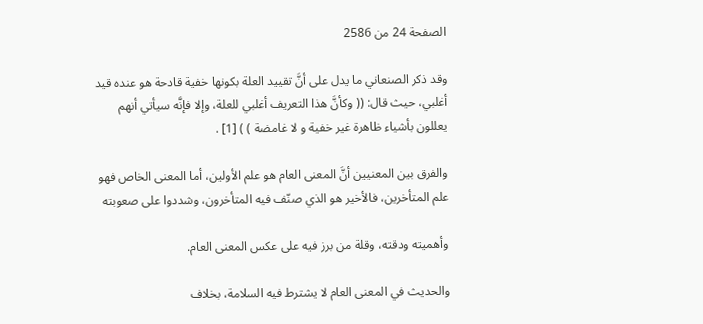الصفحة 24 من 2586

وقد ذكر الصنعاني ما يدل على أنَّ تقييد العلة بكونها خفية قادحة هو عنده قيد أغلبي، حيث قال: (( وكأنَّ هذا التعريف أغلبي للعلة، وإلا فإنَّه سيأتي أنهم يعللون بأشياء ظاهرة غير خفية و لا غامضة ) ) [1] .

والفرق بين المعنيين أنَّ المعنى العام هو علم الأولين، أما المعنى الخاص فهو علم المتأخرين، فالأخير هو الذي صنّف فيه المتأخرون، وشددوا على صعوبته

وأهميته ودقته، وقلة من برز فيه على عكس المعنى العام.

والحديث في المعنى العام لا يشترط فيه السلامة، بخلاف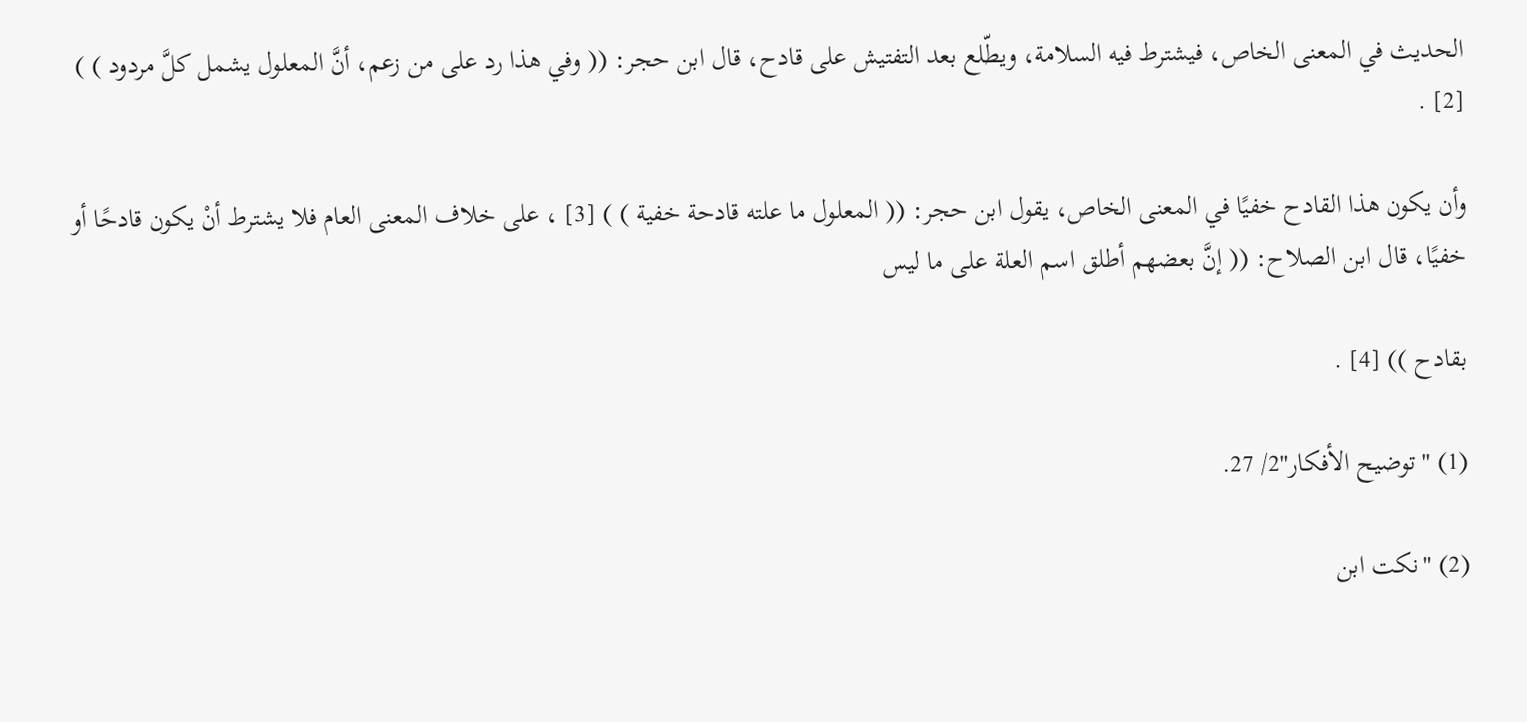الحديث في المعنى الخاص، فيشترط فيه السلامة، ويطّلع بعد التفتيش على قادح، قال ابن حجر: (( وفي هذا رد على من زعم، أنَّ المعلول يشمل كلَّ مردود ) ) [2] .

وأن يكون هذا القادح خفيًا في المعنى الخاص، يقول ابن حجر: (( المعلول ما علته قادحة خفية ) ) [3] ، على خلاف المعنى العام فلا يشترط أنْ يكون قادحًا أو خفيًا، قال ابن الصلاح: (( إنَّ بعضهم أطلق اسم العلة على ما ليس

بقادح )) [4] .

(1) "توضيح الأفكار"2/ 27.

(2) "نكت ابن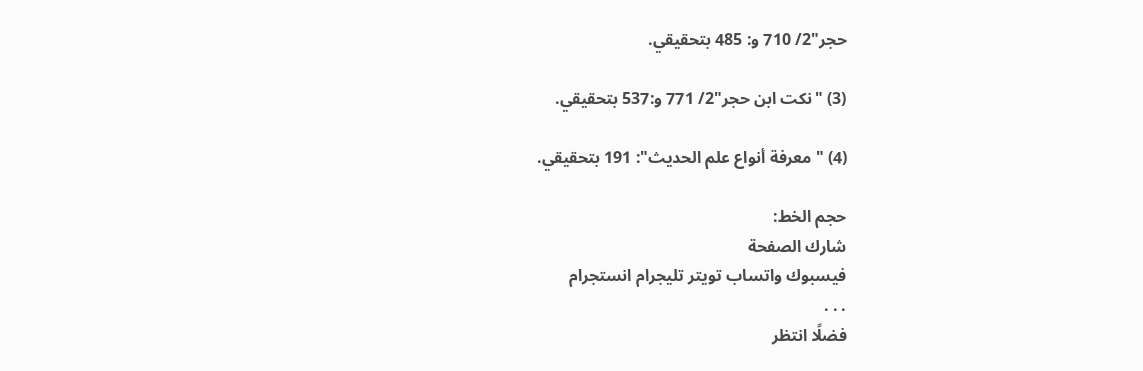حجر"2/ 710 و: 485 بتحقيقي.

(3) "نكت ابن حجر"2/ 771 و:537 بتحقيقي.

(4) "معرفة أنواع علم الحديث": 191 بتحقيقي.

حجم الخط:
شارك الصفحة
فيسبوك واتساب تويتر تليجرام انستجرام
. . .
فضلًا انتظر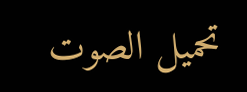تحميل الصوت